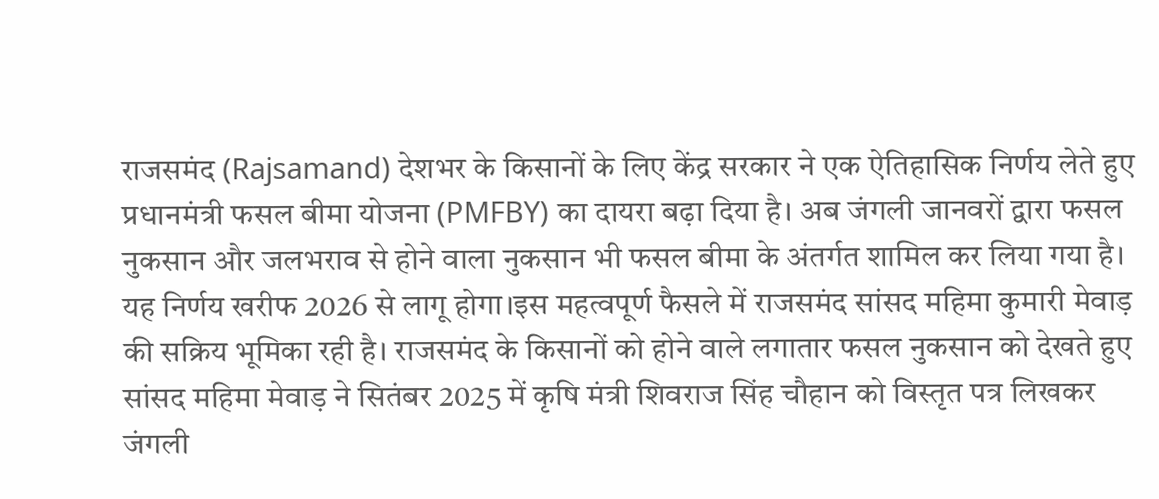राजसमंद (Rajsamand) देशभर के किसानों के लिए केंद्र सरकार ने एक ऐतिहासिक निर्णय लेते हुए प्रधानमंत्री फसल बीमा योजना (PMFBY) का दायरा बढ़ा दिया है। अब जंगली जानवरों द्वारा फसल नुकसान और जलभराव से होने वाला नुकसान भी फसल बीमा के अंतर्गत शामिल कर लिया गया है। यह निर्णय खरीफ 2026 से लागू होगा।इस महत्वपूर्ण फैसले में राजसमंद सांसद महिमा कुमारी मेवाड़ की सक्रिय भूमिका रही है। राजसमंद के किसानों को होने वाले लगातार फसल नुकसान को देखते हुए सांसद महिमा मेवाड़ ने सितंबर 2025 में कृषि मंत्री शिवराज सिंह चौहान को विस्तृत पत्र लिखकर जंगली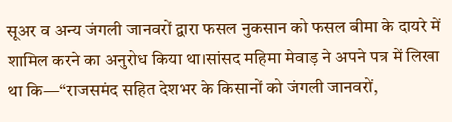सूअर व अन्य जंगली जानवरों द्वारा फसल नुकसान को फसल बीमा के दायरे में शामिल करने का अनुरोध किया था।सांसद महिमा मेवाड़ ने अपने पत्र में लिखा था कि—“राजसमंद सहित देशभर के किसानों को जंगली जानवरों,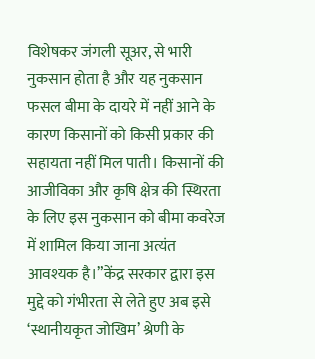विशेषकर जंगली सूअर, से भारी नुकसान होता है और यह नुकसान फसल बीमा के दायरे में नहीं आने के कारण किसानों को किसी प्रकार की सहायता नहीं मिल पाती। किसानों की आजीविका और कृषि क्षेत्र की स्थिरता के लिए इस नुकसान को बीमा कवरेज में शामिल किया जाना अत्यंत आवश्यक है।”केंद्र सरकार द्वारा इस मुद्दे को गंभीरता से लेते हुए अब इसे ‘स्थानीयकृत जोखिम’ श्रेणी के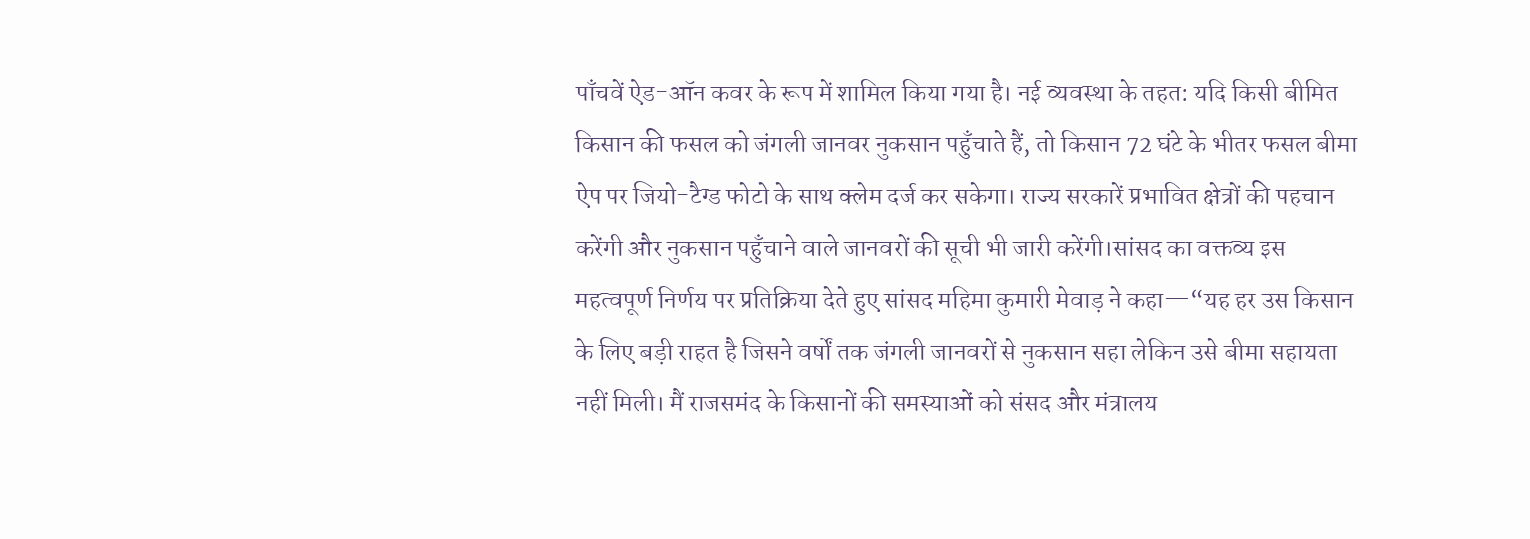पाँचवें ऐड-ऑन कवर के रूप में शामिल किया गया है। नई व्यवस्था के तहत: यदि किसी बीमित किसान की फसल को जंगली जानवर नुकसान पहुँचाते हैं, तो किसान 72 घंटे के भीतर फसल बीमा ऐप पर जियो-टैग्ड फोटो के साथ क्लेम दर्ज कर सकेगा। राज्य सरकारें प्रभावित क्षेत्रों की पहचान करेंगी और नुकसान पहुँचाने वाले जानवरों की सूची भी जारी करेंगी।सांसद का वक्तव्य इस महत्वपूर्ण निर्णय पर प्रतिक्रिया देते हुए सांसद महिमा कुमारी मेवाड़ ने कहा—“यह हर उस किसान के लिए बड़ी राहत है जिसने वर्षों तक जंगली जानवरों से नुकसान सहा लेकिन उसे बीमा सहायता नहीं मिली। मैं राजसमंद के किसानों की समस्याओं को संसद और मंत्रालय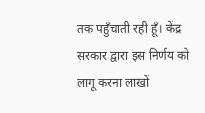तक पहुँचाती रही हूँ। केंद्र सरकार द्वारा इस निर्णय को लागू करना लाखों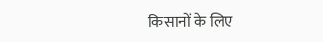किसानों के लिए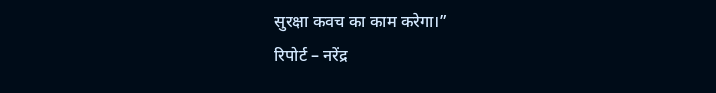सुरक्षा कवच का काम करेगा।”
रिपोर्ट – नरेंद्र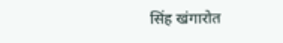सिंह खंगारोत